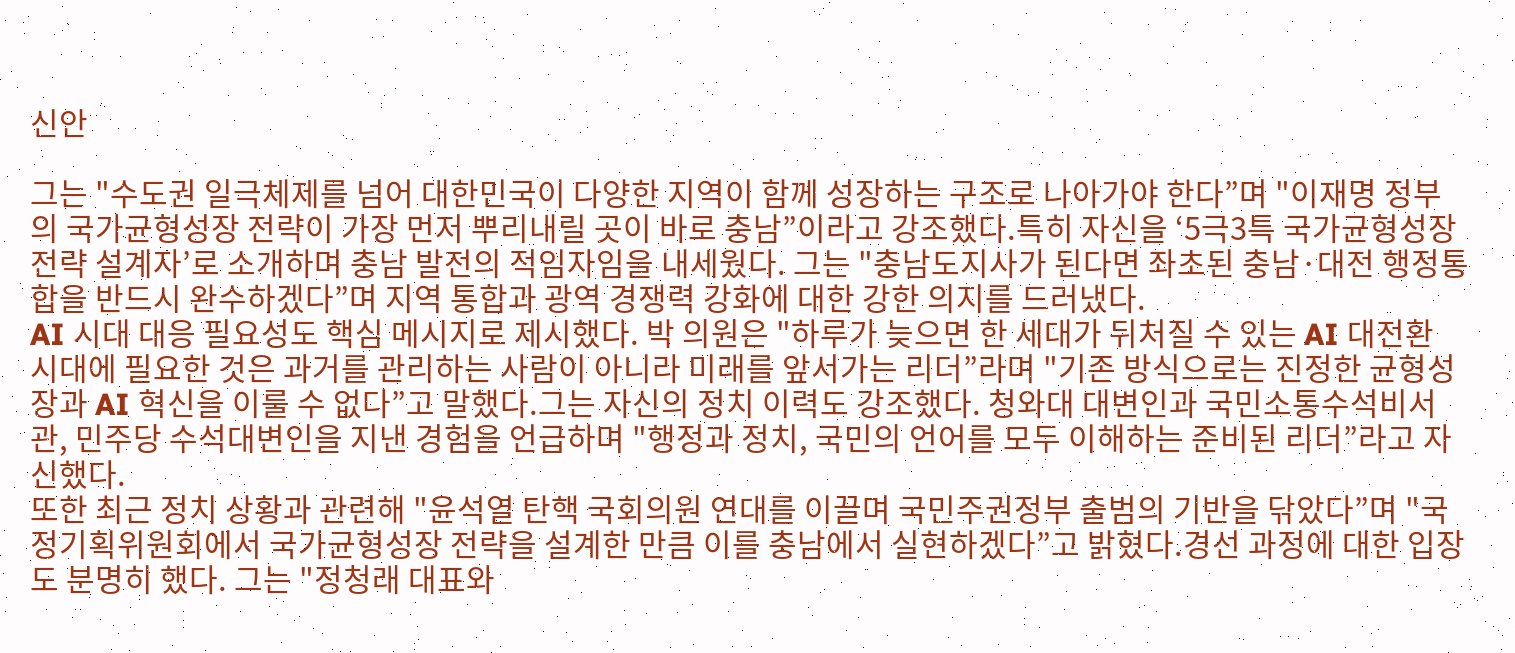신안

그는 "수도권 일극체제를 넘어 대한민국이 다양한 지역이 함께 성장하는 구조로 나아가야 한다”며 "이재명 정부의 국가균형성장 전략이 가장 먼저 뿌리내릴 곳이 바로 충남”이라고 강조했다.특히 자신을 ‘5극3특 국가균형성장 전략 설계자’로 소개하며 충남 발전의 적임자임을 내세웠다. 그는 "충남도지사가 된다면 좌초된 충남·대전 행정통합을 반드시 완수하겠다”며 지역 통합과 광역 경쟁력 강화에 대한 강한 의지를 드러냈다.
AI 시대 대응 필요성도 핵심 메시지로 제시했다. 박 의원은 "하루가 늦으면 한 세대가 뒤처질 수 있는 AI 대전환 시대에 필요한 것은 과거를 관리하는 사람이 아니라 미래를 앞서가는 리더”라며 "기존 방식으로는 진정한 균형성장과 AI 혁신을 이룰 수 없다”고 말했다.그는 자신의 정치 이력도 강조했다. 청와대 대변인과 국민소통수석비서관, 민주당 수석대변인을 지낸 경험을 언급하며 "행정과 정치, 국민의 언어를 모두 이해하는 준비된 리더”라고 자신했다.
또한 최근 정치 상황과 관련해 "윤석열 탄핵 국회의원 연대를 이끌며 국민주권정부 출범의 기반을 닦았다”며 "국정기획위원회에서 국가균형성장 전략을 설계한 만큼 이를 충남에서 실현하겠다”고 밝혔다.경선 과정에 대한 입장도 분명히 했다. 그는 "정청래 대표와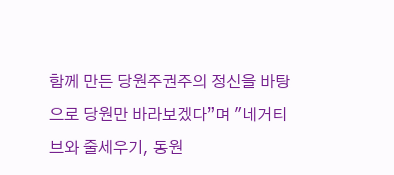함께 만든 당원주권주의 정신을 바탕으로 당원만 바라보겠다”며 "네거티브와 줄세우기, 동원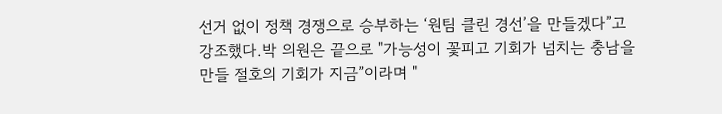선거 없이 정책 경쟁으로 승부하는 ‘원팀 클린 경선’을 만들겠다”고 강조했다.박 의원은 끝으로 "가능성이 꽃피고 기회가 넘치는 충남을 만들 절호의 기회가 지금”이라며 "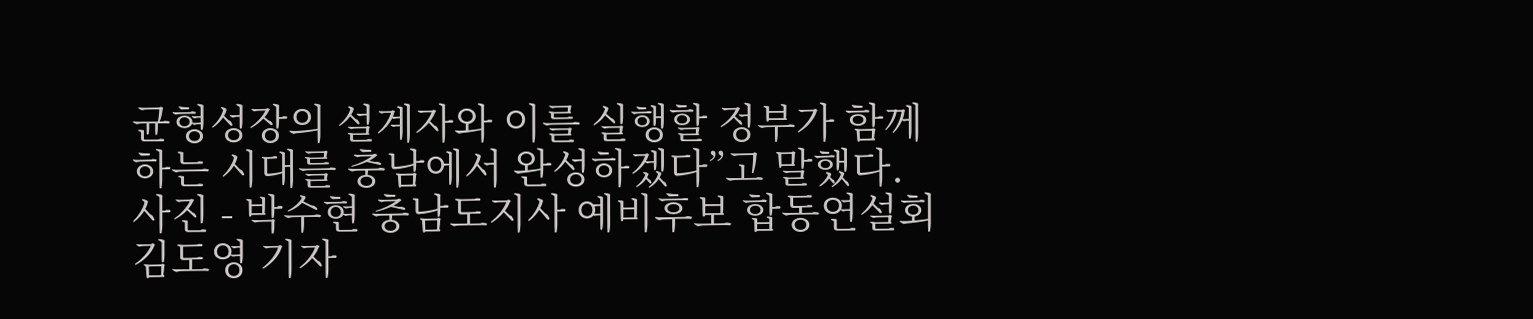균형성장의 설계자와 이를 실행할 정부가 함께하는 시대를 충남에서 완성하겠다”고 말했다.
사진 - 박수현 충남도지사 예비후보 합동연설회
김도영 기자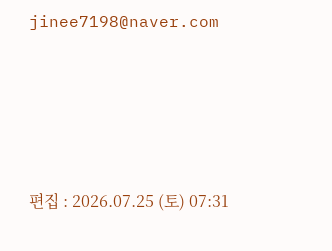jinee7198@naver.com






편집 : 2026.07.25 (토) 07:31